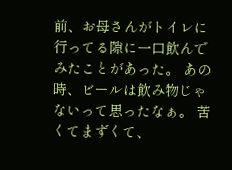前、お母さんがトイレに行ってる隙に一口飲んでみたことがあった。 あの時、ビールは飲み物じゃないって思ったなぁ。 苦くてまずくて、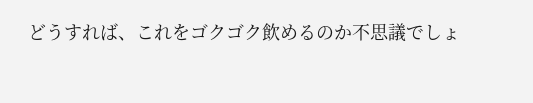どうすれば、これをゴクゴク飲めるのか不思議でしょ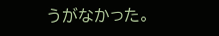うがなかった。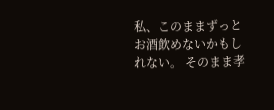私、このままずっとお酒飲めないかもしれない。 そのまま孝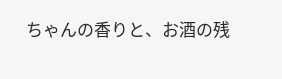ちゃんの香りと、お酒の残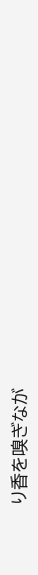り香を嗅ぎなが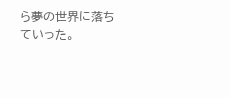ら夢の世界に落ちていった。